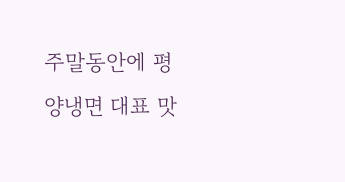주말동안에 평양냉면 대표 맛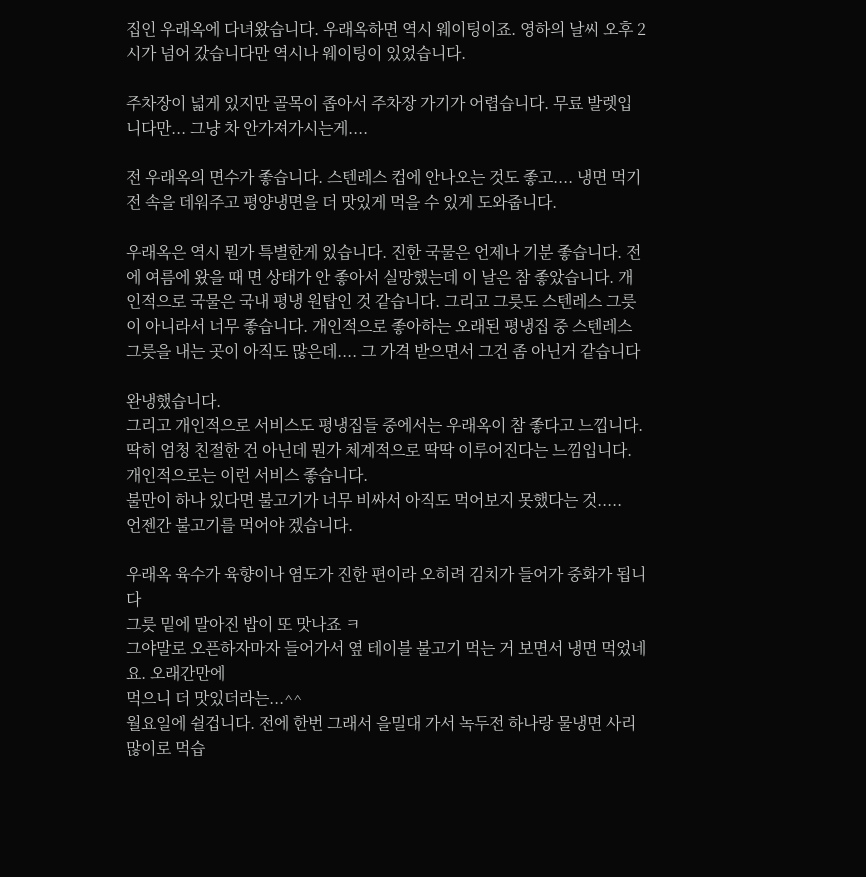집인 우래옥에 다녀왔습니다. 우래옥하면 역시 웨이팅이죠. 영하의 날씨 오후 2시가 넘어 갔습니다만 역시나 웨이팅이 있었습니다.

주차장이 넓게 있지만 골목이 좁아서 주차장 가기가 어렵습니다. 무료 발렛입니다만... 그냥 차 안가져가시는게....

전 우래옥의 면수가 좋습니다. 스텐레스 컵에 안나오는 것도 좋고.... 냉면 먹기 전 속을 데워주고 평양냉면을 더 맛있게 먹을 수 있게 도와줍니다.

우래옥은 역시 뭔가 특별한게 있습니다. 진한 국물은 언제나 기분 좋습니다. 전에 여름에 왔을 때 면 상태가 안 좋아서 실망했는데 이 날은 참 좋았습니다. 개인적으로 국물은 국내 평냉 원탑인 것 같습니다. 그리고 그릇도 스텐레스 그릇이 아니라서 너무 좋습니다. 개인적으로 좋아하는 오래된 평냉집 중 스텐레스 그릇을 내는 곳이 아직도 많은데.... 그 가격 받으면서 그건 좀 아닌거 같습니다

완냉했습니다.
그리고 개인적으로 서비스도 평냉집들 중에서는 우래옥이 참 좋다고 느낍니다. 딱히 엄청 친절한 건 아닌데 뭔가 체계적으로 딱딱 이루어진다는 느낌입니다. 개인적으로는 이런 서비스 좋습니다.
불만이 하나 있다면 불고기가 너무 비싸서 아직도 먹어보지 못했다는 것.....
언젠간 불고기를 먹어야 겠습니다.

우래옥 육수가 육향이나 염도가 진한 편이라 오히려 김치가 들어가 중화가 됩니다
그릇 밑에 말아진 밥이 또 맛나죠 ㅋ
그야말로 오픈하자마자 들어가서 옆 테이블 불고기 먹는 거 보면서 냉면 먹었네요. 오래간만에
먹으니 더 맛있더라는...^^
월요일에 쉴겁니다. 전에 한번 그래서 을밀대 가서 녹두전 하나랑 물냉면 사리 많이로 먹습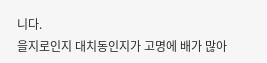니다.
을지로인지 대치동인지가 고명에 배가 많아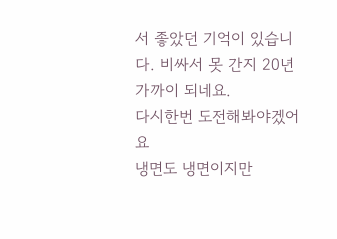서 좋았던 기억이 있습니다. 비싸서 못 간지 20년 가까이 되네요.
다시한번 도전해봐야겠어요
냉면도 냉면이지만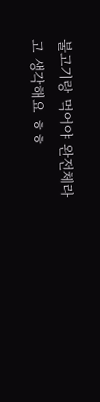불고기랑 먹어야 완전체라고 생각해요 ㅎㅎ